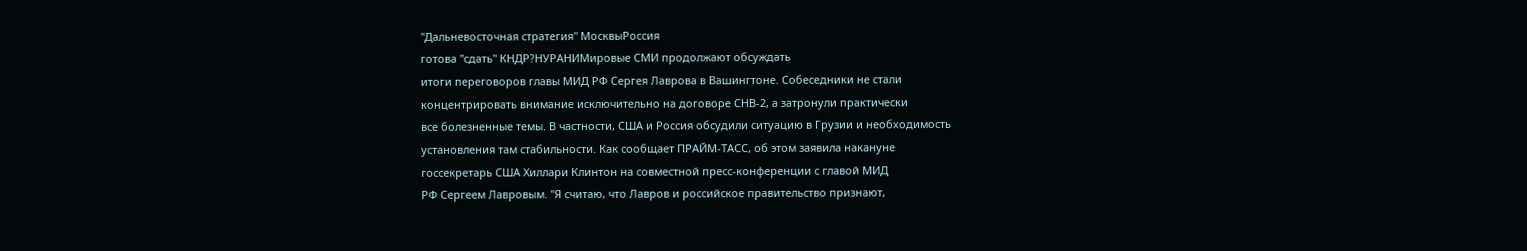"Дальневосточная стратегия" МосквыРоссия
готова "сдать" КНДР?НУРАНИМировые СМИ продолжают обсуждать
итоги переговоров главы МИД РФ Сергея Лаврова в Вашингтоне. Собеседники не стали
концентрировать внимание исключительно на договоре СНВ-2, а затронули практически
все болезненные темы. В частности, США и Россия обсудили ситуацию в Грузии и необходимость
установления там стабильности. Как сообщает ПРАЙМ-ТАСС, об этом заявила накануне
госсекретарь США Хиллари Клинтон на совместной пресс-конференции с главой МИД
РФ Сергеем Лавровым. "Я считаю, что Лавров и российское правительство признают,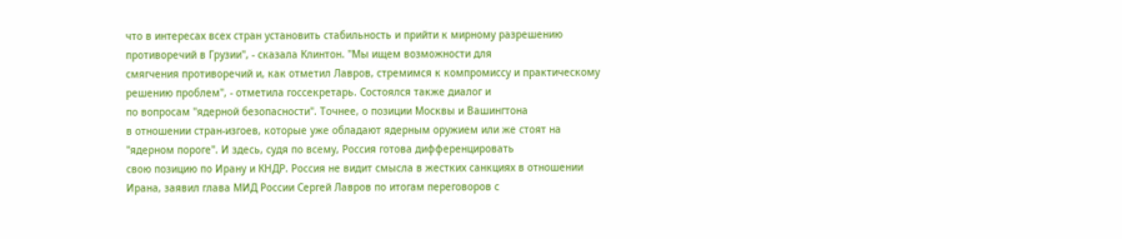что в интересах всех стран установить стабильность и прийти к мирному разрешению
противоречий в Грузии", - сказала Клинтон. "Мы ищем возможности для
смягчения противоречий и, как отметил Лавров, стремимся к компромиссу и практическому
решению проблем", - отметила госсекретарь. Состоялся также диалог и
по вопросам "ядерной безопасности". Точнее, о позиции Москвы и Вашингтона
в отношении стран-изгоев, которые уже обладают ядерным оружием или же стоят на
"ядерном пороге". И здесь, судя по всему, Россия готова дифференцировать
свою позицию по Ирану и КНДР. Россия не видит смысла в жестких санкциях в отношении
Ирана, заявил глава МИД России Сергей Лавров по итогам переговоров с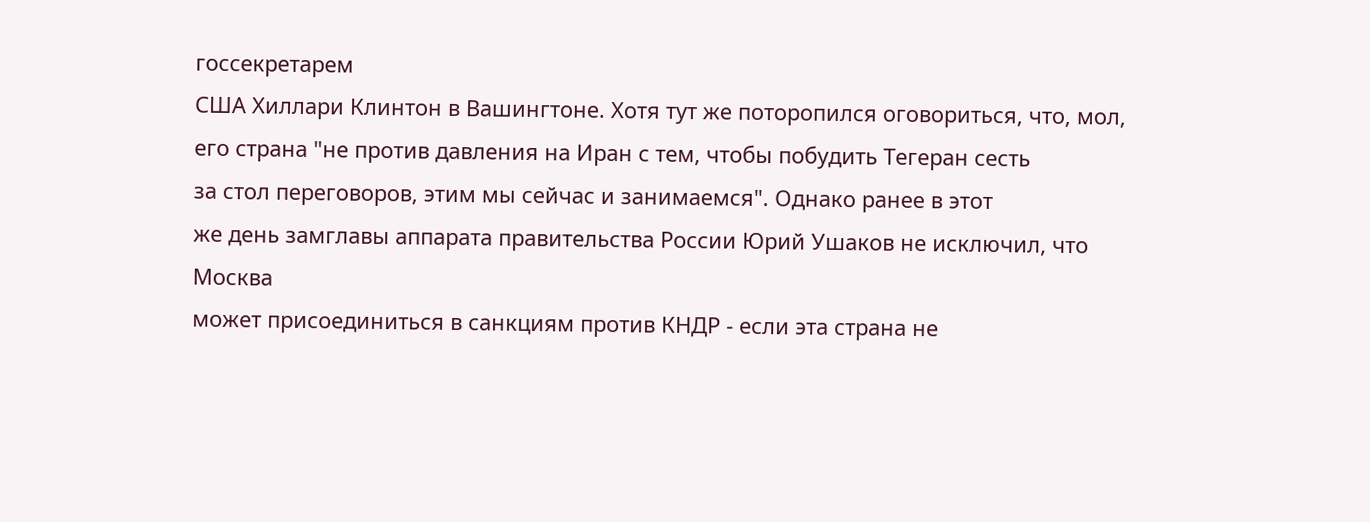госсекретарем
США Хиллари Клинтон в Вашингтоне. Хотя тут же поторопился оговориться, что, мол,
его страна "не против давления на Иран с тем, чтобы побудить Тегеран сесть
за стол переговоров, этим мы сейчас и занимаемся". Однако ранее в этот
же день замглавы аппарата правительства России Юрий Ушаков не исключил, что Москва
может присоединиться в санкциям против КНДР - если эта страна не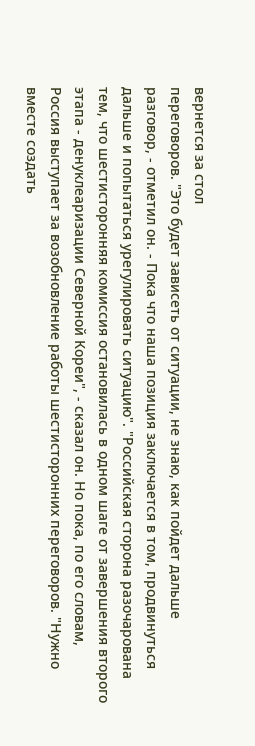вернется за стол
переговоров. "Это будет зависеть от ситуации, не знаю, как пойдет дальше
разговор, - отметил он. - Пока что наша позиция заключается в том, продвинуться
дальше и попытаться урегулировать ситуацию". "Российская сторона разочарована
тем, что шестисторонняя комиссия остановилась в одном шаге от завершения второго
этапа - денуклеаризации Северной Кореи", - сказал он. Но пока, по его словам,
Россия выступает за возобновление работы шестисторонних переговоров. "Нужно
вместе создать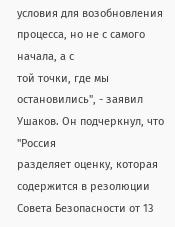условия для возобновления процесса, но не с самого начала, а с
той точки, где мы остановились", - заявил Ушаков. Он подчеркнул, что "Россия
разделяет оценку, которая содержится в резолюции Совета Безопасности от 13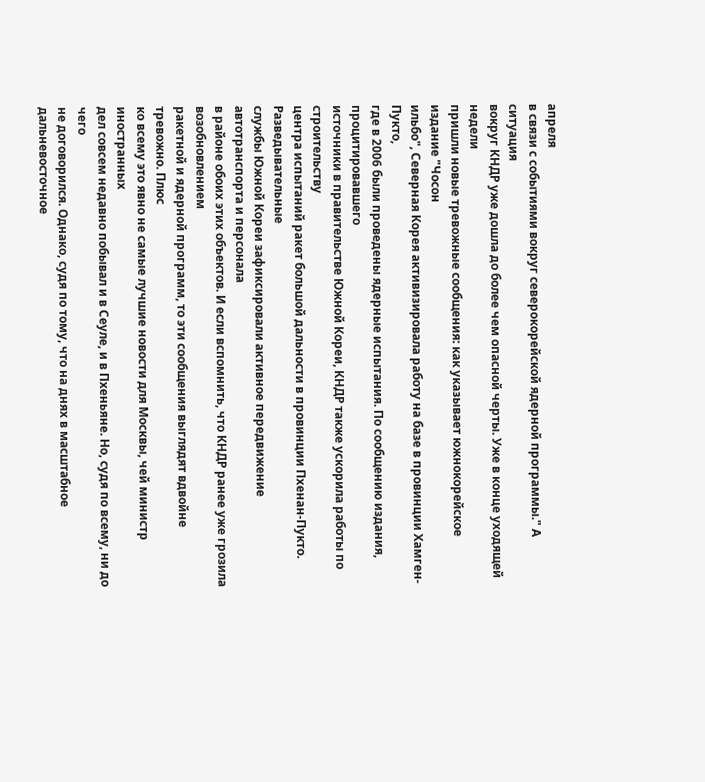апреля
в связи с событиями вокруг северокорейской ядерной программы." А ситуация
вокруг КНДР уже дошла до более чем опасной черты. Уже в конце уходящей недели
пришли новые тревожные сообщения: как указывает южнокорейское издание "Чосон
ильбо", Северная Корея активизировала работу на базе в провинции Хамген-Пукто,
где в 2006 были проведены ядерные испытания. По сообщению издания, процитировавшего
источники в правительстве Южной Кореи, КНДР также ускорила работы по строительству
центра испытаний ракет большой дальности в провинции Пхенан-Пукто. Разведывательные
службы Южной Кореи зафиксировали активное передвижение автотранспорта и персонала
в районе обоих этих объектов. И если вспомнить, что КНДР ранее уже грозила возобновлением
ракетной и ядерной программ, то эти сообщения выглядят вдвойне тревожно. Плюс
ко всему это явно не самые лучшие новости для Москвы, чей министр иностранных
дел совсем недавно побывал и в Сеуле, и в Пхеньяне. Но, судя по всему, ни до чего
не договорился. Однако, судя по тому, что на днях в масштабное дальневосточное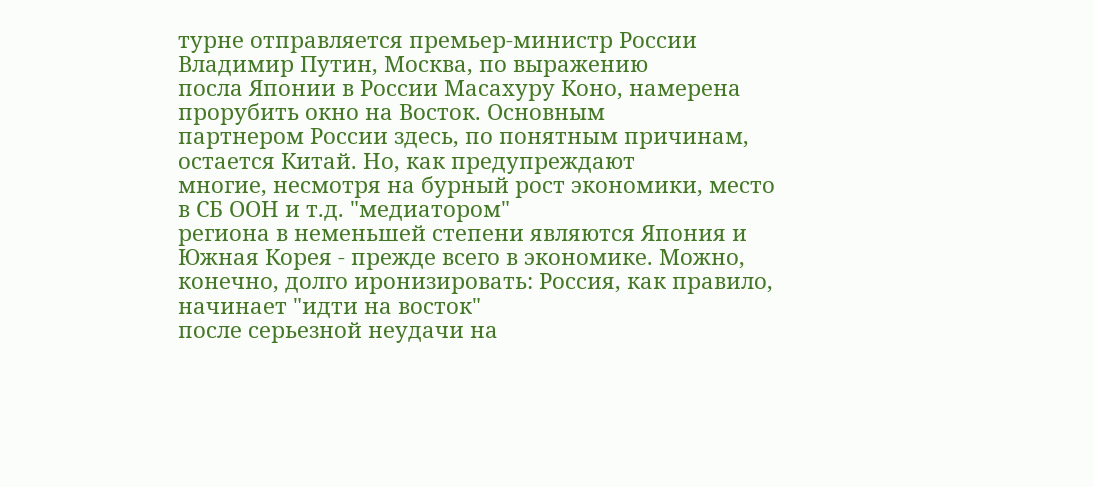турне отправляется премьер-министр России Владимир Путин, Москва, по выражению
посла Японии в России Масахуру Коно, намерена прорубить окно на Восток. Основным
партнером России здесь, по понятным причинам, остается Китай. Но, как предупреждают
многие, несмотря на бурный рост экономики, место в СБ ООН и т.д. "медиатором"
региона в неменьшей степени являются Япония и Южная Корея - прежде всего в экономике. Можно,
конечно, долго иронизировать: Россия, как правило, начинает "идти на восток"
после серьезной неудачи на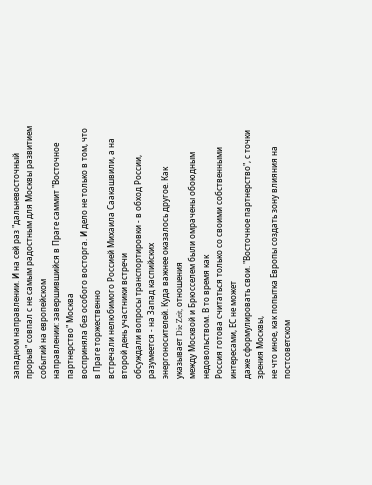западном направлении. И на сей раз "дальневосточный
прорыв" совпал с не самым радостным для Москвы развитием событий на европейском
направлении: завершившийся в Праге саммит "Восточное партнерство" Москва
восприняла без особого восторга. И дело не только в том, что в Праге торжественно
встречали нелюбимого Россией Михаила Саакашвили, а на второй день участники встречи
обсуждали вопросы транспортировки - в обход России, разумеется - на Запад каспийских
энергоносителей. Куда важнее оказалось другое. Как указывает Die Zeit, отношения
между Москвой и Брюсселем были омрачены обоюдным недовольством. В то время как
Россия готова считаться только со своими собственными интересами, ЕС не может
даже сформулировать свои. "Восточное партнерство", с точки зрения Москвы,
не что иное, как попытка Европы создать зону влияния на постсоветском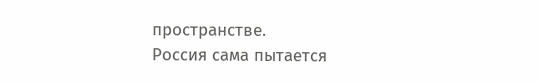пространстве.
Россия сама пытается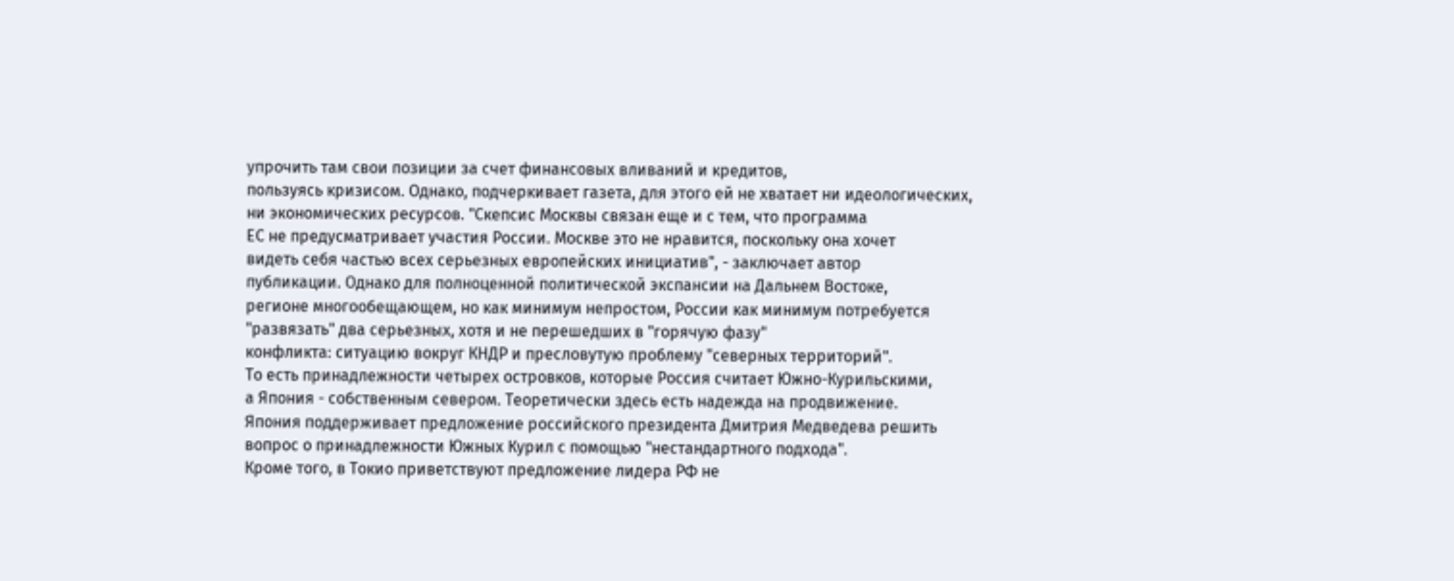упрочить там свои позиции за счет финансовых вливаний и кредитов,
пользуясь кризисом. Однако, подчеркивает газета, для этого ей не хватает ни идеологических,
ни экономических ресурсов. "Скепсис Москвы связан еще и с тем, что программа
ЕС не предусматривает участия России. Москве это не нравится, поскольку она хочет
видеть себя частью всех серьезных европейских инициатив", - заключает автор
публикации. Однако для полноценной политической экспансии на Дальнем Востоке,
регионе многообещающем, но как минимум непростом, России как минимум потребуется
"развязать" два серьезных, хотя и не перешедших в "горячую фазу"
конфликта: ситуацию вокруг КНДР и пресловутую проблему "северных территорий".
То есть принадлежности четырех островков, которые Россия считает Южно-Курильскими,
а Япония - собственным севером. Теоретически здесь есть надежда на продвижение.
Япония поддерживает предложение российского президента Дмитрия Медведева решить
вопрос о принадлежности Южных Курил с помощью "нестандартного подхода".
Кроме того, в Токио приветствуют предложение лидера РФ не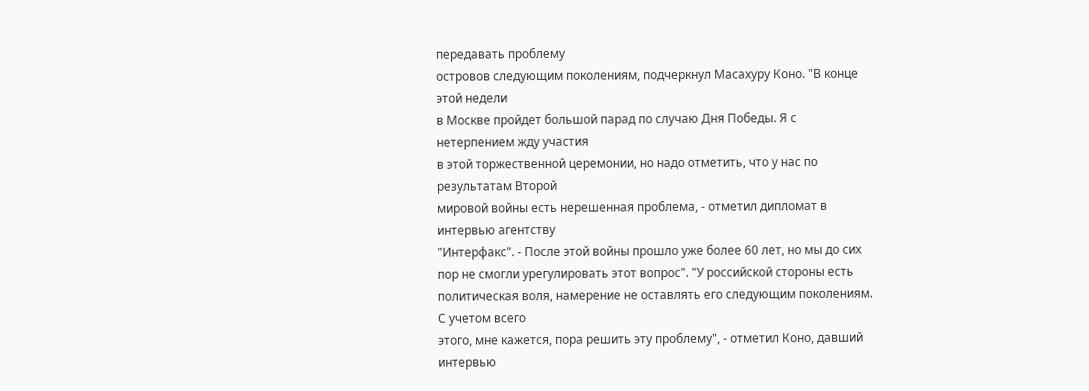передавать проблему
островов следующим поколениям, подчеркнул Масахуру Коно. "В конце этой недели
в Москве пройдет большой парад по случаю Дня Победы. Я с нетерпением жду участия
в этой торжественной церемонии, но надо отметить, что у нас по результатам Второй
мировой войны есть нерешенная проблема, - отметил дипломат в интервью агентству
"Интерфакс". - После этой войны прошло уже более 60 лет, но мы до сих
пор не смогли урегулировать этот вопрос". "У российской стороны есть
политическая воля, намерение не оставлять его следующим поколениям. С учетом всего
этого, мне кажется, пора решить эту проблему", - отметил Коно, давший интервью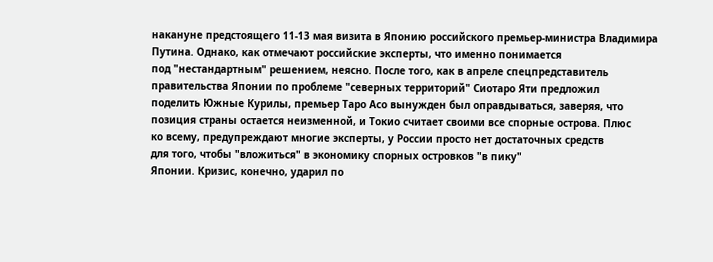накануне предстоящего 11-13 мая визита в Японию российского премьер-министра Владимира
Путина. Однако, как отмечают российские эксперты, что именно понимается
под "нестандартным" решением, неясно. После того, как в апреле спецпредставитель
правительства Японии по проблеме "северных территорий" Сиотаро Яти предложил
поделить Южные Курилы, премьер Таро Асо вынужден был оправдываться, заверяя, что
позиция страны остается неизменной, и Токио считает своими все спорные острова. Плюс
ко всему, предупреждают многие эксперты, у России просто нет достаточных средств
для того, чтобы "вложиться" в экономику спорных островков "в пику"
Японии. Кризис, конечно, ударил по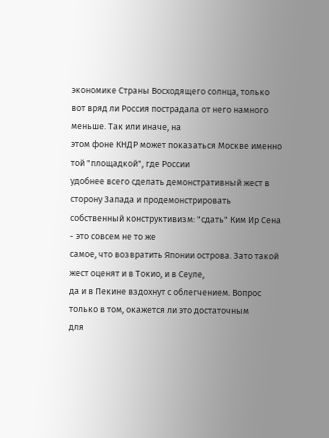экономике Страны Восходящего солнца, только
вот вряд ли Россия пострадала от него намного меньше. Так или иначе, на
этом фоне КНДР может показаться Москве именно той "площадкой", где России
удобнее всего сделать демонстративный жест в сторону Запада и продемонстрировать
собственный конструктивизм: "сдать" Ким Ир Сена - это совсем не то же
самое, что возвратить Японии острова. Зато такой жест оценят и в Токио, и в Сеуле,
да и в Пекине вздохнут с облегчением. Вопрос только в том, окажется ли это достаточным
для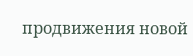продвижения новой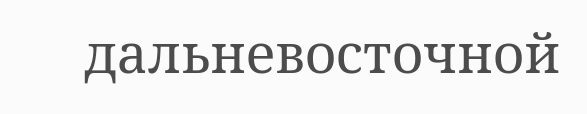дальневосточной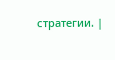стратегии. |